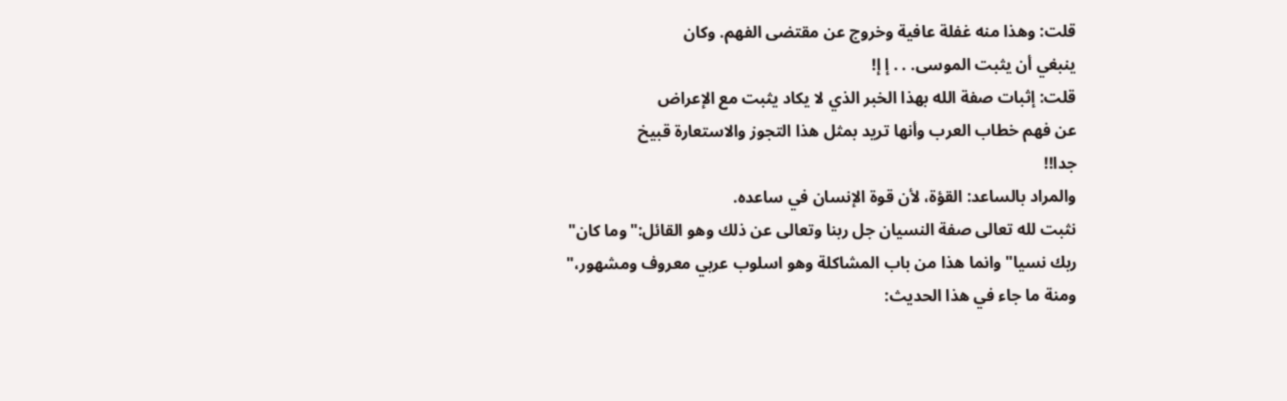قلت: وهذا منه غفلة عافية وخروج عن مقتضى الفهم. وكان
ينبغي أن يثبت الموسى. . . إ إ!
قلت: إثبات صفة الله بهذا الخبر الذي لا يكاد يثبت مع الإعراض
عن فهم خطاب العرب وأنها تريد بمثل هذا التجوز والاستعارة قبيخ
جدا!!
والمراد بالساعد: القؤة، لأن قوة الإنسان في ساعده.
نثبت لله تعالى صفة النسيان جل ربنا وتعالى عن ذلك وهو القائل:"وما كان"
ربك نسيا"وانما هذا من باب المشاكلة وهو اسلوب عربي معروف ومشهور،"
ومنة ما جاء في هذا الحديث: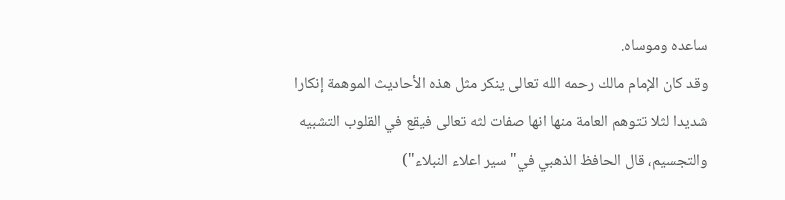ساعده وموساه.
وقد كان الإمام مالك رحمه الله تعالى ينكر مثل هذه الأحاديث الموهمة إنكارا
شديدا لثلا تتوهم العامة منها انها صفات لثه تعالى فيقع في القلوب التشبيه
والتجسيم، قال الحافظ الذهبي في"سير اعلاء النبلاء")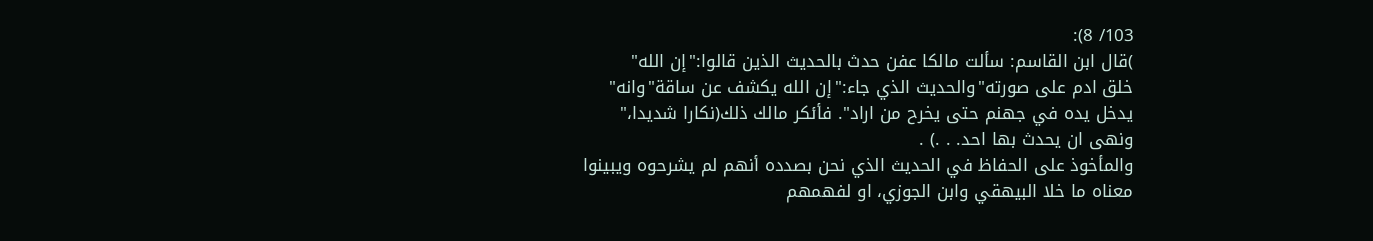103/ 8):
)قال ابن القاسم: سألت مالكا عفن حدث بالحديث الذين قالوا:"إن الله"
خلق ادم على صورته"والحديث الذي جاء:"إن الله يكشف عن ساقة"وانه"
يدخل يده في جهنم حتى يخرح من اراد". فأئكر مالك ذلك(نكارا شديدا،"
ونهى ان يحدث بها احد. . .) .
والمأخوذ على الحفاظ في الحديث الذي نحن بصدده أنهم لم يشرحوه ويبينوا
معناه ما خلا البيهقي وابن الجوزي، او لفهمهم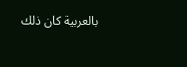بالعربية كان ذلك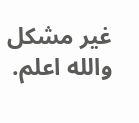غير مشكل
والله اعلم.